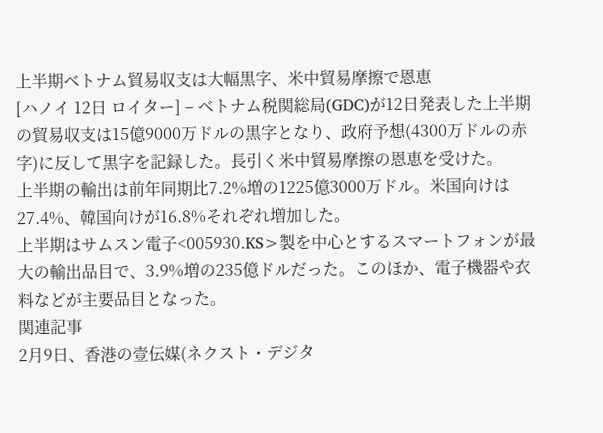上半期ベトナム貿易収支は大幅黒字、米中貿易摩擦で恩恵
[ハノイ 12日 ロイター] – ベトナム税関総局(GDC)が12日発表した上半期の貿易収支は15億9000万ドルの黒字となり、政府予想(4300万ドルの赤字)に反して黒字を記録した。長引く米中貿易摩擦の恩恵を受けた。
上半期の輸出は前年同期比7.2%増の1225億3000万ドル。米国向けは27.4%、韓国向けが16.8%それぞれ増加した。
上半期はサムスン電子<005930.KS>製を中心とするスマートフォンが最大の輸出品目で、3.9%増の235億ドルだった。このほか、電子機器や衣料などが主要品目となった。
関連記事
2月9日、香港の壹伝媒(ネクスト・デジタ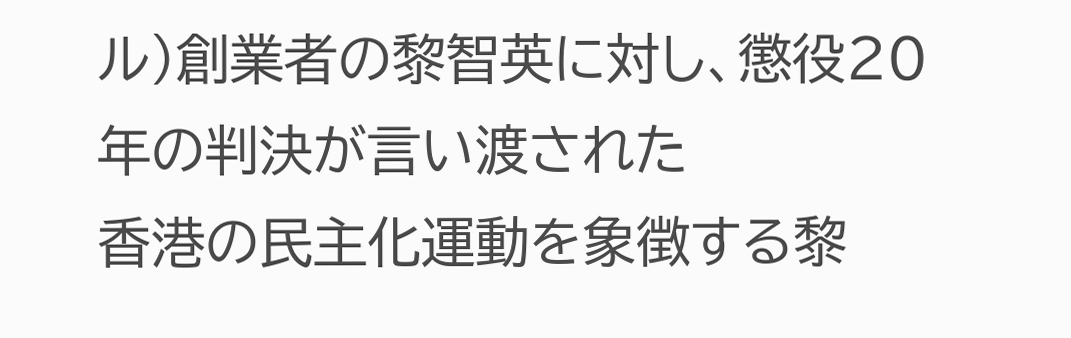ル)創業者の黎智英に対し、懲役20年の判決が言い渡された
香港の民主化運動を象徴する黎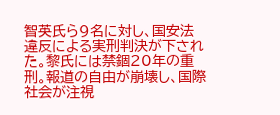智英氏ら9名に対し、国安法違反による実刑判決が下された。黎氏には禁錮20年の重刑。報道の自由が崩壊し、国際社会が注視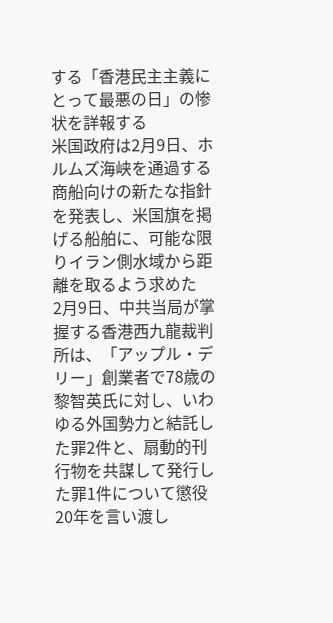する「香港民主主義にとって最悪の日」の惨状を詳報する
米国政府は2月9日、ホルムズ海峡を通過する商船向けの新たな指針を発表し、米国旗を掲げる船舶に、可能な限りイラン側水域から距離を取るよう求めた
2月9日、中共当局が掌握する香港西九龍裁判所は、「アップル・デリー」創業者で78歳の黎智英氏に対し、いわゆる外国勢力と結託した罪2件と、扇動的刊行物を共謀して発行した罪1件について懲役20年を言い渡し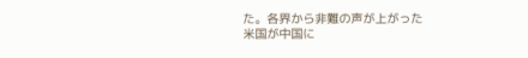た。各界から非難の声が上がった
米国が中国に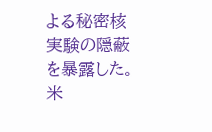よる秘密核実験の隠蔽を暴露した。米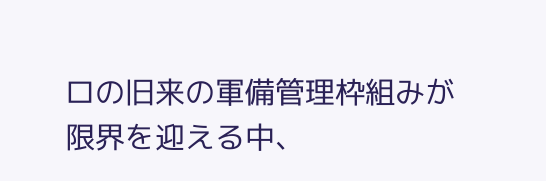ロの旧来の軍備管理枠組みが限界を迎える中、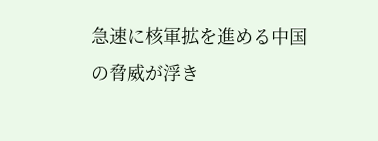急速に核軍拡を進める中国の脅威が浮き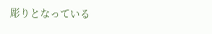彫りとなっている